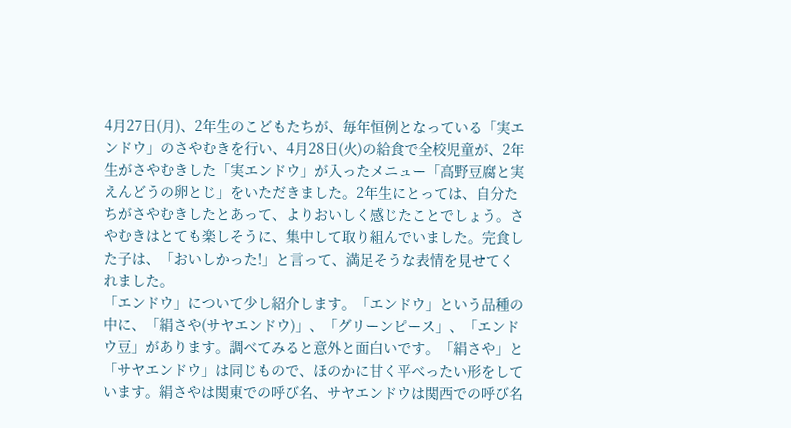4月27日(月)、2年生のこどもたちが、毎年恒例となっている「実エンドウ」のさやむきを行い、4月28日(火)の給食で全校児童が、2年生がさやむきした「実エンドウ」が入ったメニュー「高野豆腐と実えんどうの卵とじ」をいただきました。2年生にとっては、自分たちがさやむきしたとあって、よりおいしく感じたことでしょう。さやむきはとても楽しそうに、集中して取り組んでいました。完食した子は、「おいしかった!」と言って、満足そうな表情を見せてくれました。
「エンドウ」について少し紹介します。「エンドウ」という品種の中に、「絹さや(サヤエンドウ)」、「グリーンピース」、「エンドウ豆」があります。調べてみると意外と面白いです。「絹さや」と「サヤエンドウ」は同じもので、ほのかに甘く平べったい形をしています。絹さやは関東での呼び名、サヤエンドウは関西での呼び名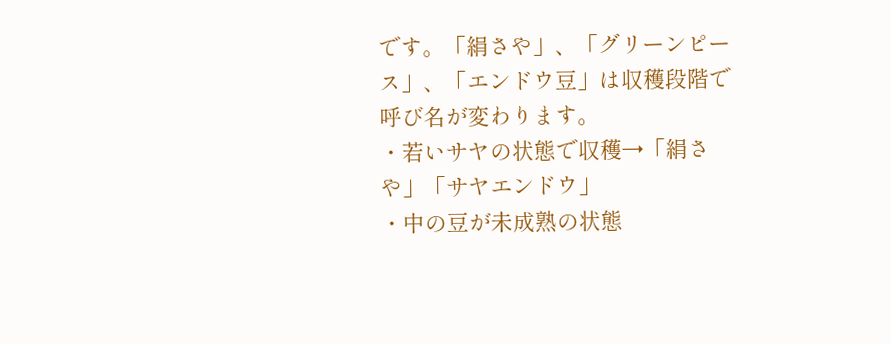です。「絹さや」、「グリーンピース」、「エンドウ豆」は収穫段階で呼び名が変わります。
・若いサヤの状態で収穫→「絹さや」「サヤエンドウ」
・中の豆が未成熟の状態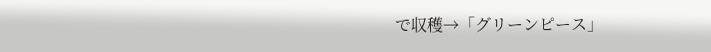で収穫→「グリーンピース」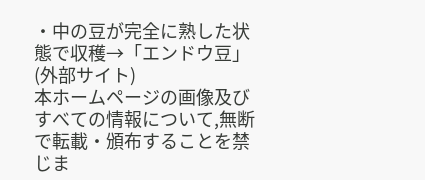・中の豆が完全に熟した状態で収穫→「エンドウ豆」
(外部サイト)
本ホームページの画像及びすべての情報について,無断で転載・頒布することを禁じま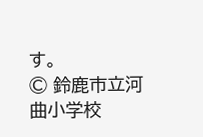す。
© 鈴鹿市立河曲小学校